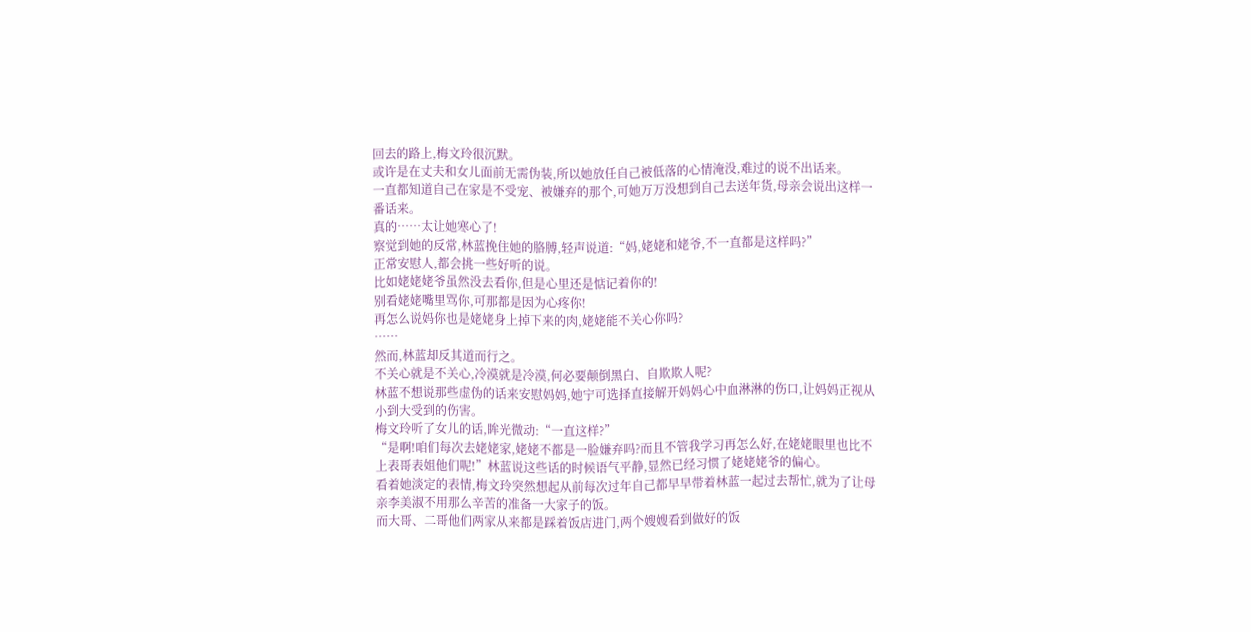回去的路上,梅文玲很沉默。
或许是在丈夫和女儿面前无需伪装,所以她放任自己被低落的心情淹没,难过的说不出话来。
一直都知道自己在家是不受宠、被嫌弃的那个,可她万万没想到自己去送年货,母亲会说出这样一番话来。
真的……太让她寒心了!
察觉到她的反常,林蓝挽住她的胳膊,轻声说道:“妈,姥姥和姥爷,不一直都是这样吗?”
正常安慰人,都会挑一些好听的说。
比如姥姥姥爷虽然没去看你,但是心里还是惦记着你的!
别看姥姥嘴里骂你,可那都是因为心疼你!
再怎么说妈你也是姥姥身上掉下来的肉,姥姥能不关心你吗?
……
然而,林蓝却反其道而行之。
不关心就是不关心,冷漠就是冷漠,何必要颠倒黑白、自欺欺人呢?
林蓝不想说那些虚伪的话来安慰妈妈,她宁可选择直接解开妈妈心中血淋淋的伤口,让妈妈正视从小到大受到的伤害。
梅文玲听了女儿的话,眸光微动:“一直这样?”
“是啊!咱们每次去姥姥家,姥姥不都是一脸嫌弃吗?而且不管我学习再怎么好,在姥姥眼里也比不上表哥表姐他们呢!”林蓝说这些话的时候语气平静,显然已经习惯了姥姥姥爷的偏心。
看着她淡定的表情,梅文玲突然想起从前每次过年自己都早早带着林蓝一起过去帮忙,就为了让母亲李美淑不用那么辛苦的准备一大家子的饭。
而大哥、二哥他们两家从来都是踩着饭店进门,两个嫂嫂看到做好的饭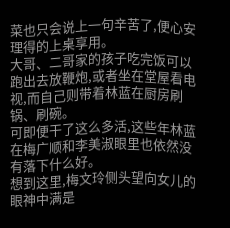菜也只会说上一句辛苦了,便心安理得的上桌享用。
大哥、二哥家的孩子吃完饭可以跑出去放鞭炮,或者坐在堂屋看电视,而自己则带着林蓝在厨房刷锅、刷碗。
可即便干了这么多活,这些年林蓝在梅广顺和李美淑眼里也依然没有落下什么好。
想到这里,梅文玲侧头望向女儿的眼神中满是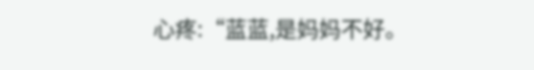心疼:“蓝蓝,是妈妈不好。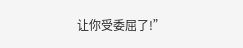让你受委屈了!”